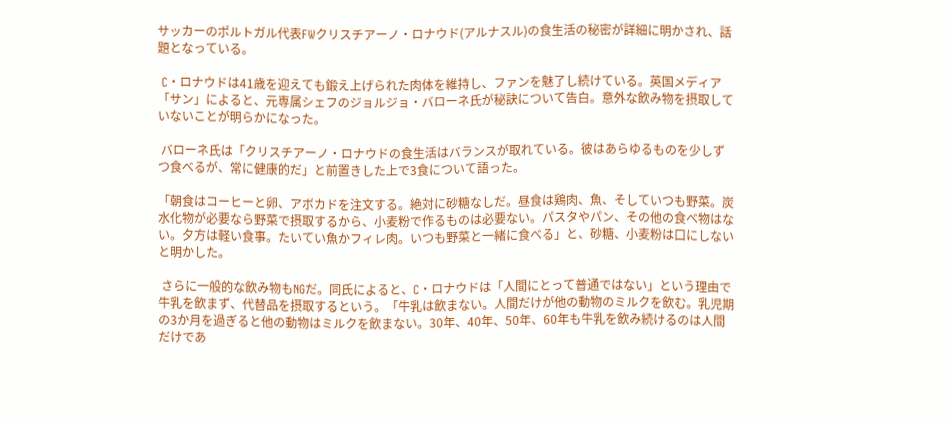サッカーのポルトガル代表FWクリスチアーノ・ロナウド(アルナスル)の食生活の秘密が詳細に明かされ、話題となっている。

 C・ロナウドは41歳を迎えても鍛え上げられた肉体を維持し、ファンを魅了し続けている。英国メディア「サン」によると、元専属シェフのジョルジョ・バローネ氏が秘訣について告白。意外な飲み物を摂取していないことが明らかになった。

 バローネ氏は「クリスチアーノ・ロナウドの食生活はバランスが取れている。彼はあらゆるものを少しずつ食べるが、常に健康的だ」と前置きした上で3食について語った。

「朝食はコーヒーと卵、アボカドを注文する。絶対に砂糖なしだ。昼食は鶏肉、魚、そしていつも野菜。炭水化物が必要なら野菜で摂取するから、小麦粉で作るものは必要ない。パスタやパン、その他の食べ物はない。夕方は軽い食事。たいてい魚かフィレ肉。いつも野菜と一緒に食べる」と、砂糖、小麦粉は口にしないと明かした。

 さらに一般的な飲み物もNGだ。同氏によると、C・ロナウドは「人間にとって普通ではない」という理由で牛乳を飲まず、代替品を摂取するという。「牛乳は飲まない。人間だけが他の動物のミルクを飲む。乳児期の3か月を過ぎると他の動物はミルクを飲まない。30年、40年、50年、60年も牛乳を飲み続けるのは人間だけであ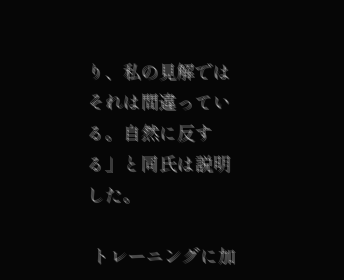り、私の見解ではそれは間違っている。自然に反する」と同氏は説明した。

 トレーニングに加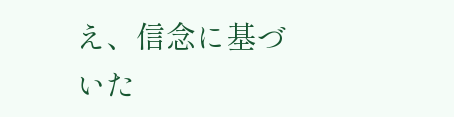え、信念に基づいた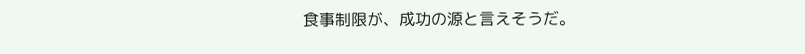食事制限が、成功の源と言えそうだ。